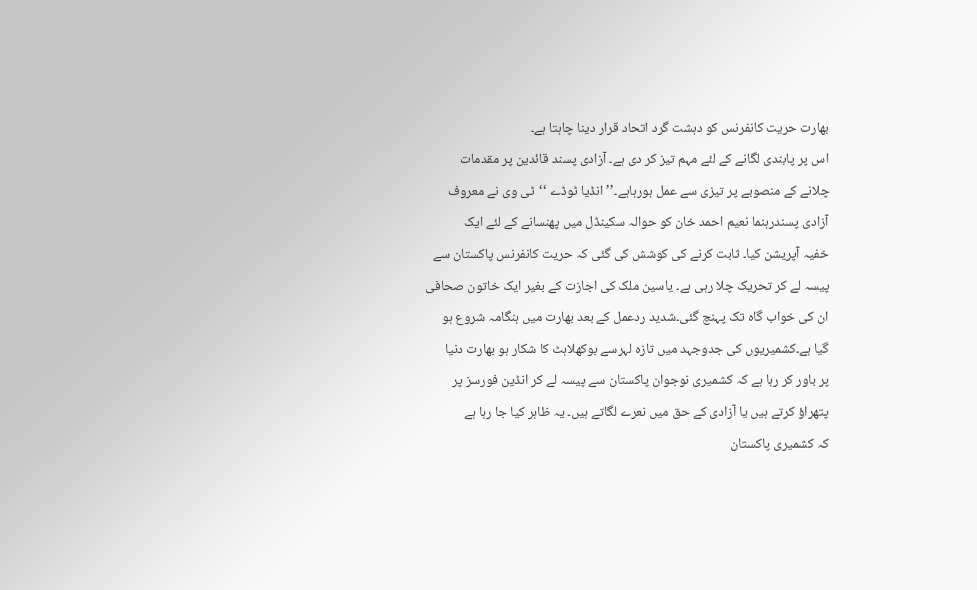بھارت حریت کانفرنس کو دہشت گرد اتحاد قرار دینا چاہتا ہے۔
اس پر پابندی لگانے کے لئے مہم تیز کر دی ہے۔ آزادی پسند قائدین پر مقدمات
چلانے کے منصوبے پر تیزی سے عمل ہورہاہے۔’’ انڈیا ٹوڈے ‘‘ٹی وی نے معروف
آزادی پسندرہنما نعیم احمد خان کو حوالہ سکینڈل میں پھنسانے کے لئے ایک
خفیہ آپریشن کیا۔ ثابت کرنے کی کوشش کی گئی کہ حریت کانفرنس پاکستان سے
پیسہ لے کر تحریک چلا رہی ہے۔ یاسین ملک کی اجازت کے بغیر ایک خاتون صحافی
ان کی خواب گاہ تک پہنچ گئی۔شدید ردعمل کے بعد بھارت میں ہنگامہ شروع ہو
گیا ہے۔کشمیریوں کی جدوجہد میں تازہ لہرسے بوکھلاہٹ کا شکار ہو بھارت دنیا
پر باور کر رہا ہے کہ کشمیری نوجوان پاکستان سے پیسہ لے کر انڈین فورسز پر
پتھراؤ کرتے ہیں یا آزادی کے حق میں نعرے لگاتے ہیں۔ یہ ظاہر کیا جا رہا ہے
کہ کشمیری پاکستان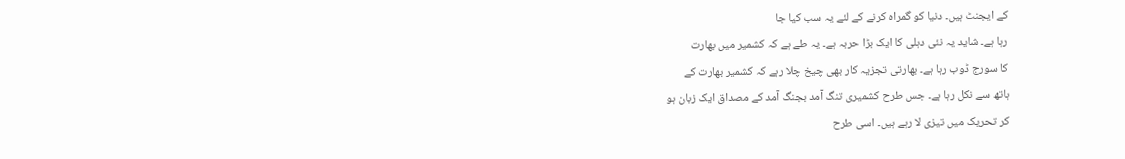کے ایجنٹ ہیں۔ دنیا کو گمراہ کرنے کے لئے یہ سب کیا جا
رہا ہے۔ شاید یہ نئی دہلی کا ایک بڑا حربہ ہے۔ یہ طے ہے کہ کشمیر میں بھارت
کا سورج ڈوب رہا ہے۔ بھارتی تجزیہ کار بھی چیخ چلا رہے کہ کشمیر بھارت کے
ہاتھ سے نکل رہا ہے۔ جس طرح کشمیری تنگ آمد بجنگ آمد کے مصداق ایک زبان ہو
کر تحریک میں تیزی لا رہے ہیں۔ اسی طرح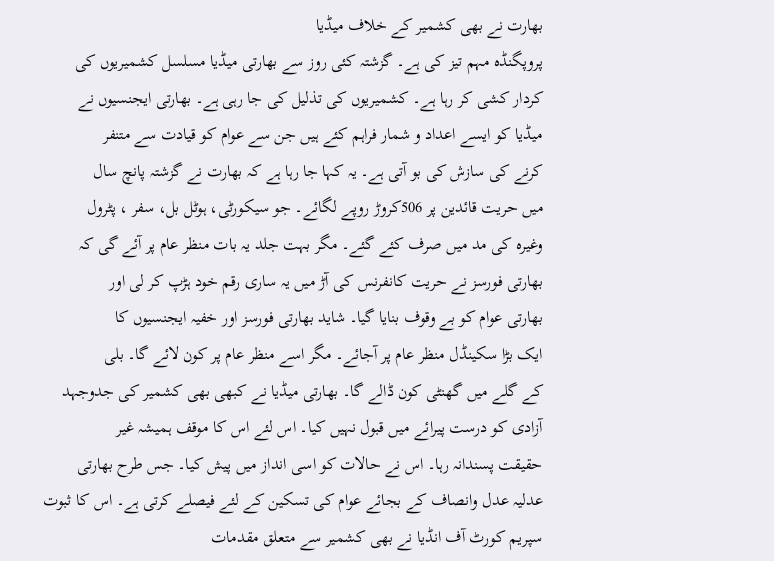بھارت نے بھی کشمیر کے خلاف میڈیا
پروپگنڈہ مہم تیز کی ہے۔ گزشتہ کئی روز سے بھارتی میڈیا مسلسل کشمیریوں کی
کردار کشی کر رہا ہے۔ کشمیریوں کی تذلیل کی جا رہی ہے۔ بھارتی ایجنسیوں نے
میڈیا کو ایسے اعداد و شمار فراہم کئے ہیں جن سے عوام کو قیادت سے متنفر
کرنے کی سازش کی بو آتی ہے۔ یہ کہا جا رہا ہے کہ بھارت نے گزشتہ پانچ سال
میں حریت قائدین پر 506کروڑ روپے لگائے۔ جو سیکورٹی، ہوٹل بل، سفر ، پٹرول
وغیرہ کی مد میں صرف کئے گئے۔ مگر بہت جلد یہ بات منظر عام پر آئے گی کہ
بھارتی فورسز نے حریت کانفرنس کی آڑ میں یہ ساری رقم خود ہڑپ کر لی اور
بھارتی عوام کو بے وقوف بنایا گیا۔ شاید بھارتی فورسز اور خفیہ ایجنسیوں کا
ایک بڑا سکینڈل منظر عام پر آجائے۔ مگر اسے منظر عام پر کون لائے گا۔ بلی
کے گلے میں گھنٹی کون ڈالے گا۔ بھارتی میڈیا نے کبھی بھی کشمیر کی جدوجہد
آزادی کو درست پیرائے میں قبول نہیں کیا۔ اس لئے اس کا موقف ہمیشہ غیر
حقیقت پسندانہ رہا۔ اس نے حالات کو اسی انداز میں پیش کیا۔ جس طرح بھارتی
عدلیہ عدل وانصاف کے بجائے عوام کی تسکین کے لئے فیصلے کرتی ہے۔ اس کا ثبوت
سپریم کورٹ آف انڈیا نے بھی کشمیر سے متعلق مقدمات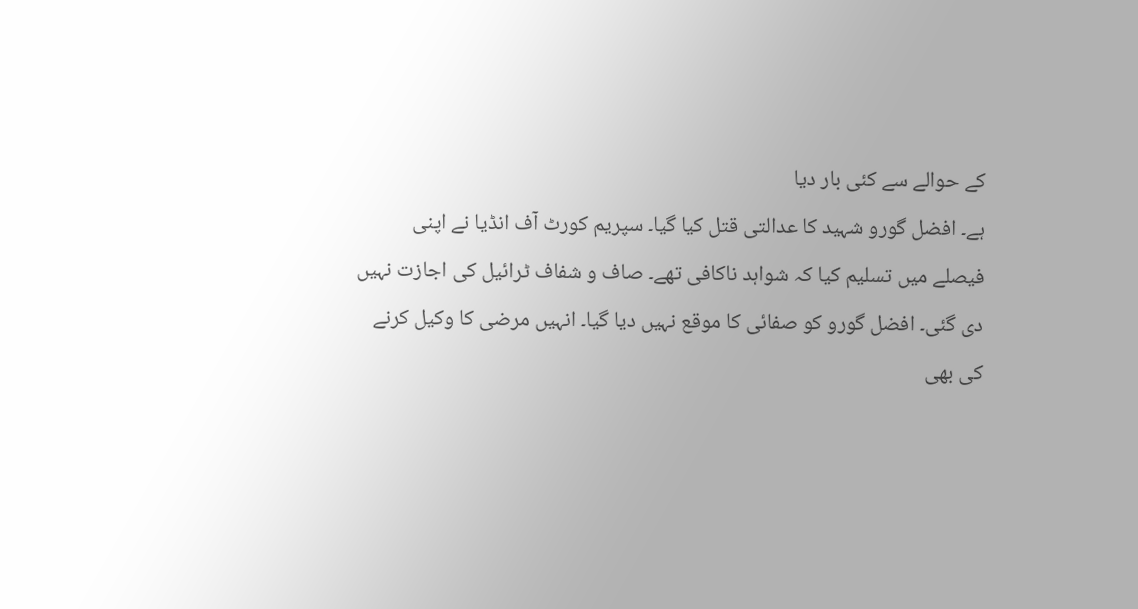کے حوالے سے کئی بار دیا
ہے۔ افضل گورو شہید کا عدالتی قتل کیا گیا۔ سپریم کورٹ آف انڈیا نے اپنی
فیصلے میں تسلیم کیا کہ شواہد ناکافی تھے۔ صاف و شفاف ٹرائیل کی اجازت نہیں
دی گئی۔ افضل گورو کو صفائی کا موقع نہیں دیا گیا۔ انہیں مرضی کا وکیل کرنے
کی بھی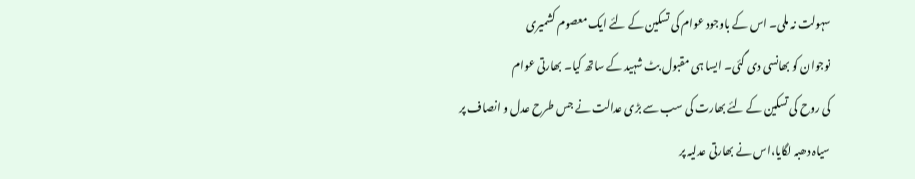سہولت نہ ملی۔ اس کے باوجود عوام کی تسکین کے لئے ایک معصوم کشمیری
نوجوان کو بھانسی دی گئی۔ ایسا ہی مقبول بٹ شہید کے ساتھ کیا۔ بھارتی عوام
کی روح کی تسکین کے لئے بھارت کی سب سے بڑی عدالت نے جس طرح عدل و انصاف پر
سیاہ دھبہ لگایا،اس نے بھارتی عدلیہ پر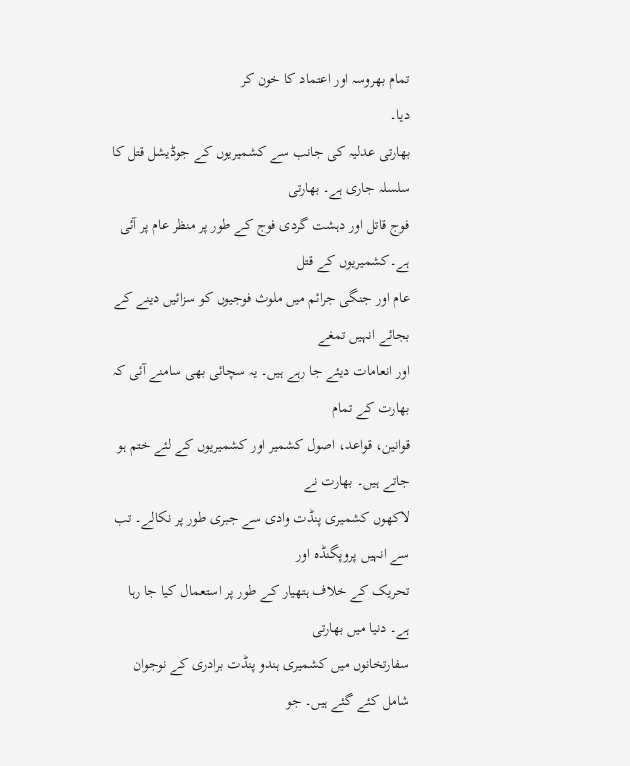تمام بھروسہ اور اعتماد کا خون کر
دیا۔
بھارتی عدلیہ کی جانب سے کشمیریوں کے جوڈیشل قتل کا سلسلہ جاری ہے۔ بھارتی
فوج قاتل اور دہشت گردی فوج کے طور پر منظر عام پر آئی ہے۔کشمیریوں کے قتل
عام اور جنگی جرائم میں ملوث فوجیوں کو سزائیں دینے کے بجائے انہیں تمغے
اور انعامات دیئے جا رہے ہیں۔ یہ سچائی بھی سامنے آئی کہ بھارت کے تمام
قوانین، قواعد، اصول کشمیر اور کشمیریوں کے لئے ختم ہو جاتے ہیں۔ بھارت نے
لاکھوں کشمیری پنڈت وادی سے جبری طور پر نکالے۔ تب سے انہیں پروپگنڈہ اور
تحریک کے خلاف ہتھیار کے طور پر استعمال کیا جا رہا ہے۔ دنیا میں بھارتی
سفارتخانوں میں کشمیری ہندو پنڈت برادری کے نوجوان شامل کئے گئے ہیں۔ جو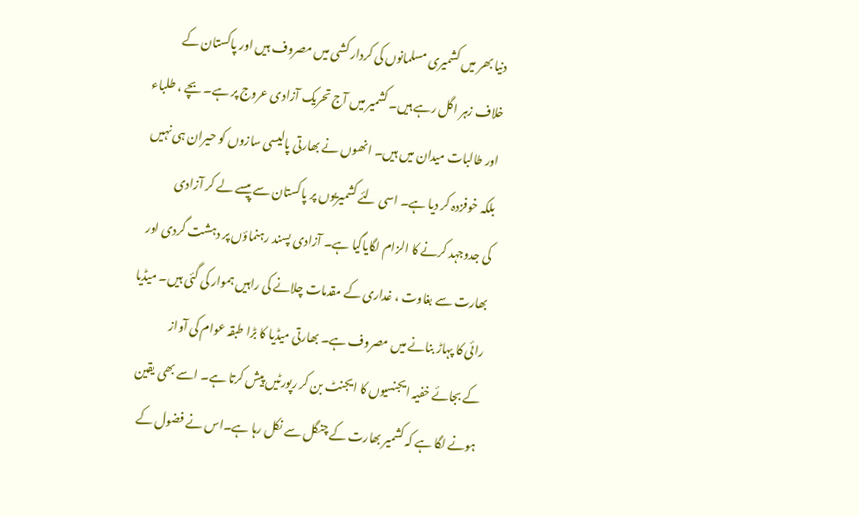دنیا بھر میں کشمیری مسلمانوں کی کردار کشی میں مصروف ہیں اور پاکستان کے
خلاف زہر اگل رہے ہیں۔ کشمیر میں آج تحریک آزادی عروج پر ہے۔ بچے ، طلباء
اور طالبات میدان میں ہیں۔ انھوں نے بھارتی پالیسی سازوں کو حیران ہی نہیں
بلکہ خوفزدہ کر دیا ہے۔ اسی لئے کشمیریوں پر پاکستان سے پیسے لے کر آزادی
کی جدوجہد کرنے کا الزام لگایاگیا ہے۔ آزادی پسند رہنماؤں پر دہشت گردی اور
بھارت سے بغاوت ، غداری کے مقدمات چلانے کی راہیں ہموار کی گئی ہیں۔ میڈیا
رائی کا پہاڑ بنانے میں مصروف ہے۔ بھارتی میڈیا کا بڑا طبقہ عوام کی آواز
کے بجائے خفیہ ایجنسیوں کا ایجنٹ بن کر رپورٹیں پیش کرتا ہے۔ اسے بھی یقین
ہونے لگا ہے کہ کشمیر بھارت کے چنگل سے نکل رہا ہے۔اس نے فضول کے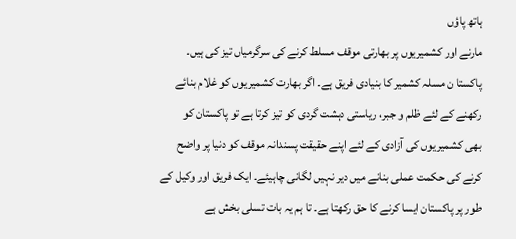ہاتھ پاؤں
مارنے اور کشمیریوں پر بھارتی موقف مسلط کرنے کی سرگرمیاں تیز کی ہیں۔
پاکستا ن مسلہ کشمیر کا بنیادی فریق ہے۔ اگر بھارت کشمیریوں کو غلام بنائے
رکھنے کے لئے ظلم و جبر، ریاستی دہشت گردی کو تیز کرتا ہے تو پاکستان کو
بھی کشمیریوں کی آزادی کے لئے اپنے حقیقت پسندانہ موقف کو دنیا پر واضح
کرنے کی حکمت عملی بنانے میں دیر نہیں لگانی چاہیئے۔ ایک فریق اور وکیل کے
طور پر پاکستان ایسا کرنے کا حق رکھتا ہے۔ تا ہم یہ بات تسلی بخش ہے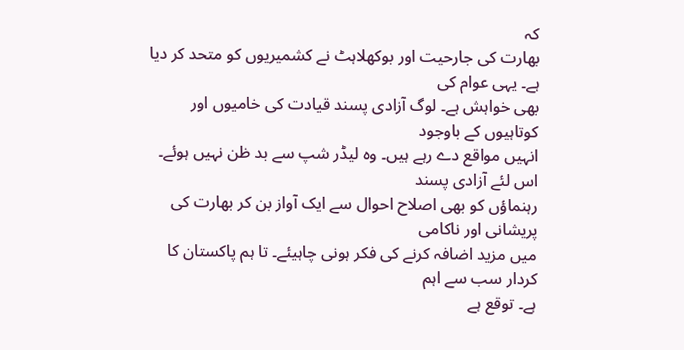کہ
بھارت کی جارحیت اور بوکھلاہٹ نے کشمیریوں کو متحد کر دیا ہے۔ یہی عوام کی
بھی خواہش ہے۔ لوگ آزادی پسند قیادت کی خامیوں اور کوتاہیوں کے باوجود
انہیں مواقع دے رہے ہیں۔ وہ لیڈر شپ سے بد ظن نہیں ہوئے۔ اس لئے آزادی پسند
رہنماؤں کو بھی اصلاح احوال سے ایک آواز بن کر بھارت کی پریشانی اور ناکامی
میں مزید اضافہ کرنے کی فکر ہونی چاہیئے۔ تا ہم پاکستان کا کردار سب سے اہم
ہے۔ توقع ہے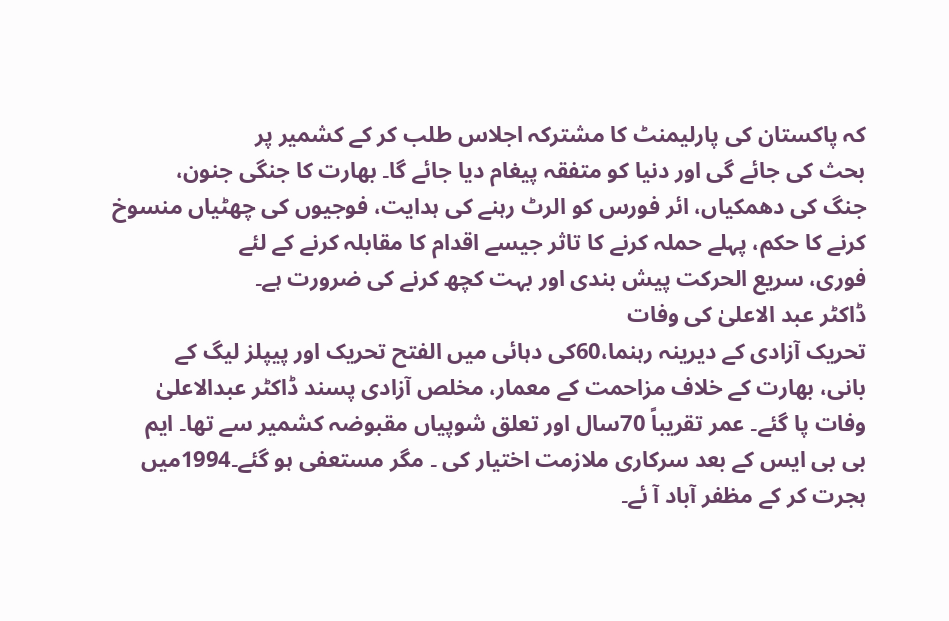کہ پاکستان کی پارلیمنٹ کا مشترکہ اجلاس طلب کر کے کشمیر پر
بحث کی جائے گی اور دنیا کو متفقہ پیغام دیا جائے گا۔ بھارت کا جنگی جنون،
جنگ کی دھمکیاں، ائر فورس کو الرٹ رہنے کی ہدایت، فوجیوں کی چھٹیاں منسوخ
کرنے کا حکم، پہلے حملہ کرنے کا تاثر جیسے اقدام کا مقابلہ کرنے کے لئے
فوری، سریع الحرکت پیش بندی اور بہت کچھ کرنے کی ضرورت ہے۔
ڈاکٹر عبد الاعلیٰ کی وفات
تحریک آزادی کے دیرینہ رہنما،60کی دہائی میں الفتح تحریک اور پیپلز لیگ کے
بانی، بھارت کے خلاف مزاحمت کے معمار، مخلص آزادی پسند ڈاکٹر عبدالاعلیٰ
وفات پا گئے۔ عمر تقریباً 70سال اور تعلق شوپیاں مقبوضہ کشمیر سے تھا۔ ایم
بی بی ایس کے بعد سرکاری ملازمت اختیار کی ۔ مگر مستعفی ہو گئے۔1994میں
ہجرت کر کے مظفر آباد آ ئے۔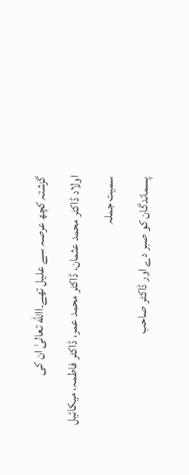گزشتہ کچھ عرصہ سے علیل تھے۔االله تعالیٰ ان کی
اولاد ڈاکٹر محمد عثمان، ڈاکٹر محمد عمر، ڈاکٹر فاطمہ، میکائیل سمیت جملہ
پسماندگان کو صبر دے اور ڈاکٹر صاحب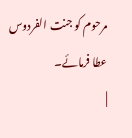مرحوم کو جنت الفردوس عطا فرمائے۔
|